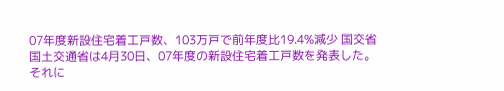07年度新設住宅着工戸数、103万戸で前年度比19.4%減少 国交省
国土交通省は4月30日、07年度の新設住宅着工戸数を発表した。
それに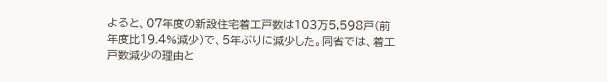よると、07年度の新設住宅着工戸数は103万5,598戸(前年度比19.4%減少)で、5年ぶりに減少した。同省では、着工戸数減少の理由と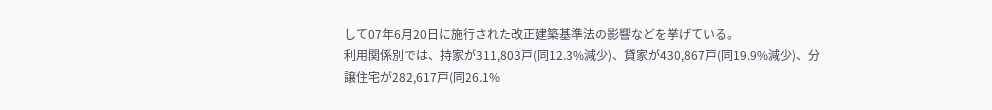して07年6月20日に施行された改正建築基準法の影響などを挙げている。
利用関係別では、持家が311,803戸(同12.3%減少)、貸家が430,867戸(同19.9%減少)、分譲住宅が282,617戸(同26.1%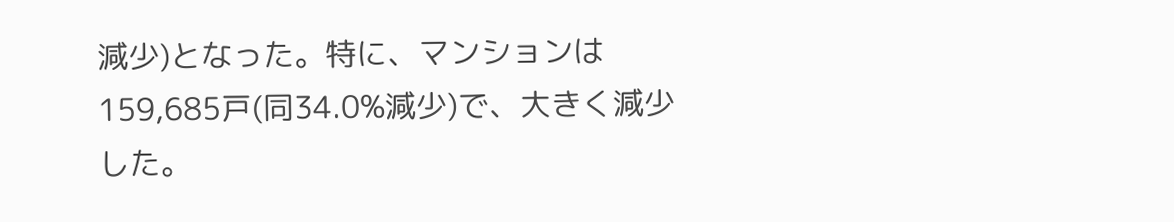減少)となった。特に、マンションは159,685戸(同34.0%減少)で、大きく減少した。